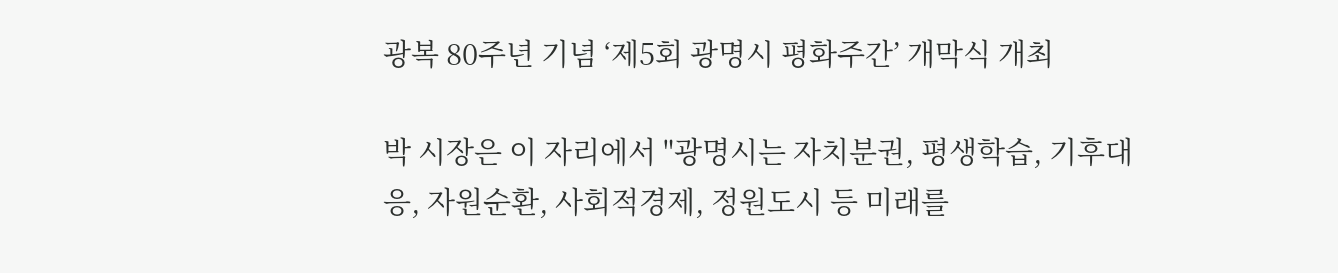광복 80주년 기념 ‘제5회 광명시 평화주간’ 개막식 개최

박 시장은 이 자리에서 "광명시는 자치분권, 평생학습, 기후대응, 자원순환, 사회적경제, 정원도시 등 미래를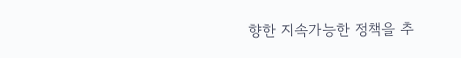향한 지속가능한 정책을 추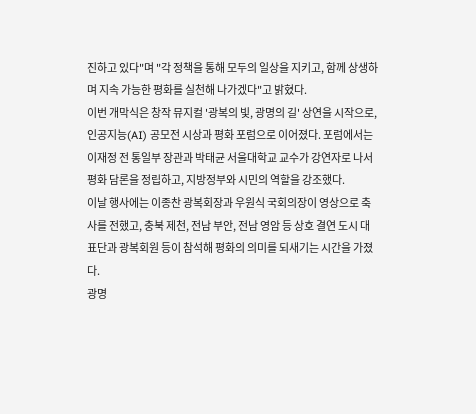진하고 있다"며 "각 정책을 통해 모두의 일상을 지키고, 함께 상생하며 지속 가능한 평화를 실천해 나가겠다"고 밝혔다.
이번 개막식은 창작 뮤지컬 '광복의 빛, 광명의 길' 상연을 시작으로, 인공지능(AI) 공모전 시상과 평화 포럼으로 이어졌다. 포럼에서는 이재정 전 통일부 장관과 박태균 서울대학교 교수가 강연자로 나서 평화 담론을 정립하고, 지방정부와 시민의 역할을 강조했다.
이날 행사에는 이종찬 광복회장과 우원식 국회의장이 영상으로 축사를 전했고, 충북 제천, 전남 부안, 전남 영암 등 상호 결연 도시 대표단과 광복회원 등이 참석해 평화의 의미를 되새기는 시간을 가졌다.
광명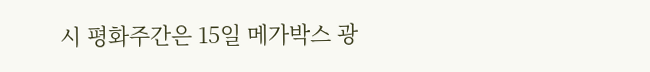시 평화주간은 15일 메가박스 광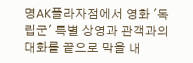명AK플라자점에서 영화 '독립군' 특별 상영과 관객과의 대화를 끝으로 막을 내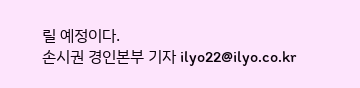릴 예정이다.
손시권 경인본부 기자 ilyo22@ilyo.co.kr